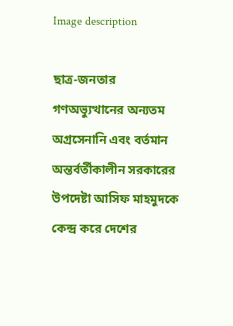Image description

ছাত্র-জনতার গণঅভ্যুত্থানের অন্যতম অগ্রসেনানি এবং বর্তমান অন্তর্বর্তীকালীন সরকারের উপদেষ্টা আসিফ মাহমুদকে কেন্দ্র করে দেশের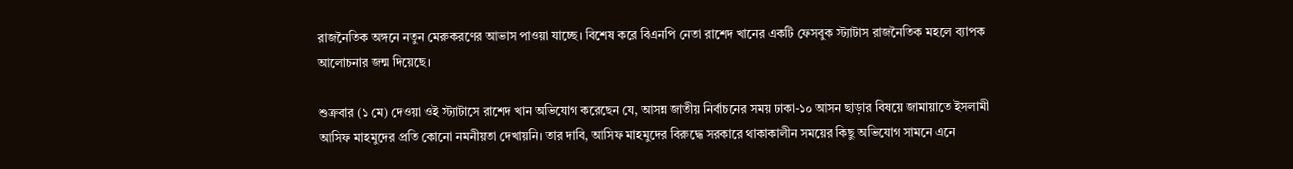রাজনৈতিক অঙ্গনে নতুন মেরুকরণের আভাস পাওয়া যাচ্ছে। বিশেষ করে বিএনপি নেতা রাশেদ খানের একটি ফেসবুক স্ট্যাটাস রাজনৈতিক মহলে ব্যাপক আলোচনার জন্ম দিয়েছে।

শুক্রবার (১ মে) দেওয়া ওই স্ট্যাটাসে রাশেদ খান অভিযোগ করেছেন যে, আসন্ন জাতীয় নির্বাচনের সময় ঢাকা-১০ আসন ছাড়ার বিষয়ে জামায়াতে ইসলামী আসিফ মাহমুদের প্রতি কোনো নমনীয়তা দেখায়নি। তার দাবি, আসিফ মাহমুদের বিরুদ্ধে সরকারে থাকাকালীন সময়ের কিছু অভিযোগ সামনে এনে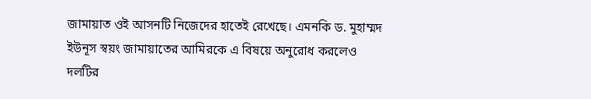জামায়াত ওই আসনটি নিজেদের হাতেই রেখেছে। এমনকি ড. মুহাম্মদ ইউনূস স্বয়ং জামায়াতের আমিরকে এ বিষয়ে অনুরোধ করলেও দলটির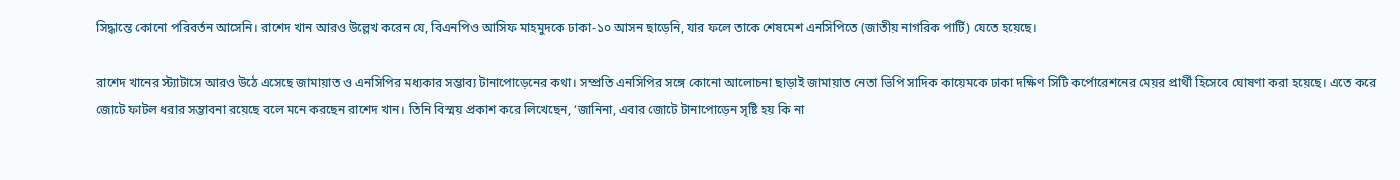সিদ্ধান্তে কোনো পরিবর্তন আসেনি। রাশেদ খান আরও উল্লেখ করেন যে, বিএনপিও আসিফ মাহমুদকে ঢাকা-১০ আসন ছাড়েনি, যার ফলে তাকে শেষমেশ এনসিপিতে (জাতীয় নাগরিক পার্টি) যেতে হয়েছে।

রাশেদ খানের স্ট্যাটাসে আরও উঠে এসেছে জামায়াত ও এনসিপির মধ্যকার সম্ভাব্য টানাপোড়েনের কথা। সম্প্রতি এনসিপির সঙ্গে কোনো আলোচনা ছাড়াই জামায়াত নেতা ভিপি সাদিক কায়েমকে ঢাকা দক্ষিণ সিটি কর্পোরেশনের মেয়র প্রার্থী হিসেবে ঘোষণা করা হয়েছে। এতে করে জোটে ফাটল ধরার সম্ভাবনা রয়েছে বলে মনে করছেন রাশেদ খান। তিনি বিস্ময় প্রকাশ করে লিখেছেন, ‘জানিনা, এবার জোটে টানাপোড়েন সৃষ্টি হয় কি না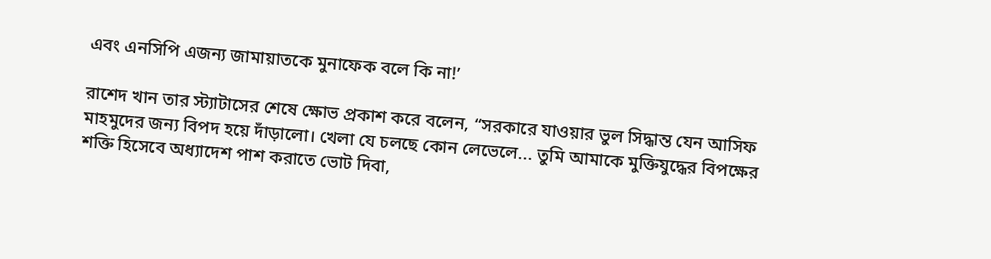এবং এনসিপি এজন্য জামায়াতকে মুনাফেক বলে কি না!’

রাশেদ খান তার স্ট্যাটাসের শেষে ক্ষোভ প্রকাশ করে বলেন, “সরকারে যাওয়ার ভুল সিদ্ধান্ত যেন আসিফ মাহমুদের জন্য বিপদ হয়ে দাঁড়ালো। খেলা যে চলছে কোন লেভেলে... তুমি আমাকে মুক্তিযুদ্ধের বিপক্ষের শক্তি হিসেবে অধ্যাদেশ পাশ করাতে ভোট দিবা,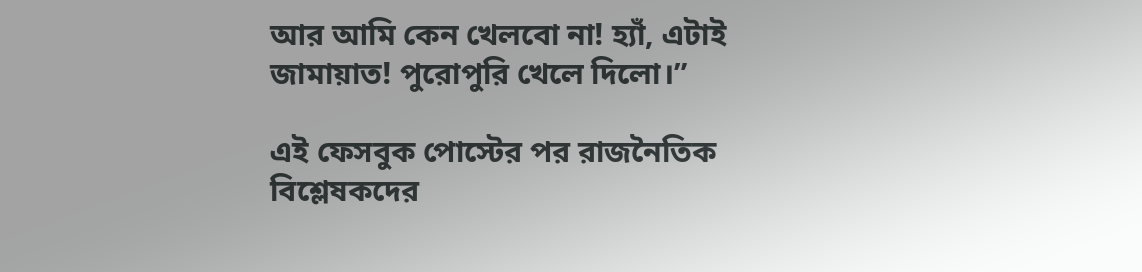আর আমি কেন খেলবো না! হ্যাঁ, এটাই জামায়াত! পুরোপুরি খেলে দিলো।”

এই ফেসবুক পোস্টের পর রাজনৈতিক বিশ্লেষকদের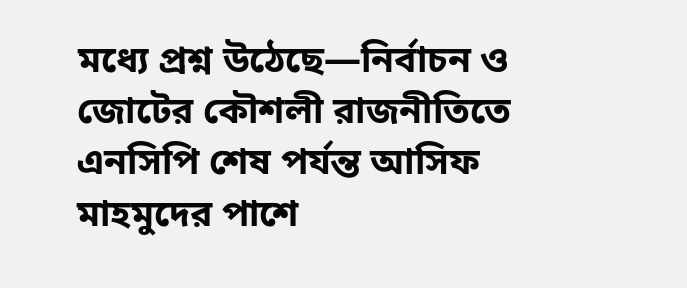মধ্যে প্রশ্ন উঠেছে—নির্বাচন ও জোটের কৌশলী রাজনীতিতে এনসিপি শেষ পর্যন্ত আসিফ মাহমুদের পাশে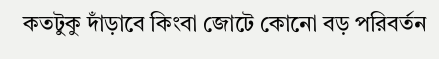কতটুকু দাঁড়াবে কিংবা জোটে কোনো বড় পরিবর্তন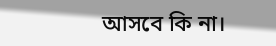আসবে কি না।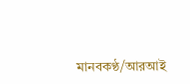মানবকণ্ঠ/আরআই